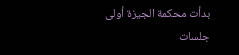بدأت محكمة الجيزة أولى جلسات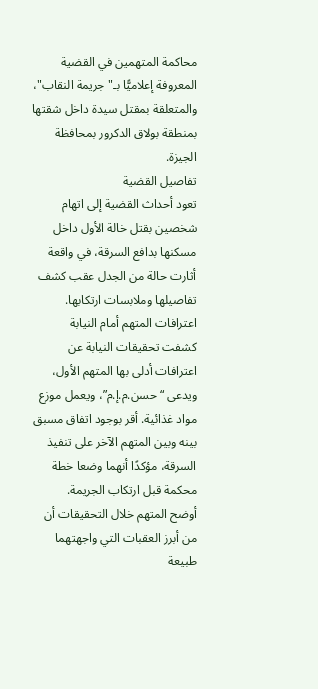محاكمة المتهمين في القضية المعروفة إعلاميًّا بـ"جريمة النقاب"، والمتعلقة بمقتل سيدة داخل شقتها بمنطقة بولاق الدكرور بمحافظة الجيزة.
تفاصيل القضية
تعود أحداث القضية إلى اتهام شخصين بقتل خالة الأول داخل مسكنها بدافع السرقة، في واقعة أثارت حالة من الجدل عقب كشف تفاصيلها وملابسات ارتكابها.
اعترافات المتهم أمام النيابة
كشفت تحقيقات النيابة عن اعترافات أدلى بها المتهم الأول، ويدعى “حسن.م.إ.م”، ويعمل موزع مواد غذائية. أقر بوجود اتفاق مسبق بينه وبين المتهم الآخر على تنفيذ السرقة، مؤكدًا أنهما وضعا خطة محكمة قبل ارتكاب الجريمة.
أوضح المتهم خلال التحقيقات أن من أبرز العقبات التي واجهتهما طبيعة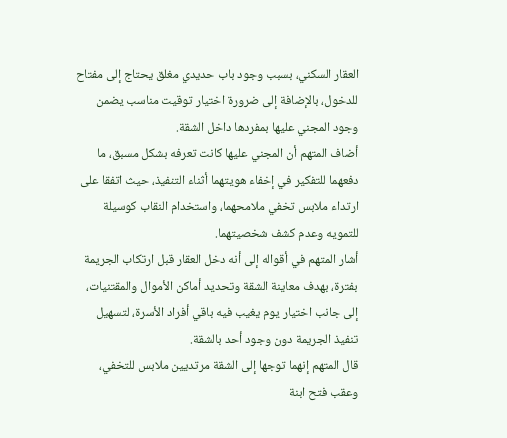العقار السكني، بسبب وجود باب حديدي مغلق يحتاج إلى مفتاح للدخول، بالإضافة إلى ضرورة اختيار توقيت مناسب يضمن وجود المجني عليها بمفردها داخل الشقة.
أضاف المتهم أن المجني عليها كانت تعرفه بشكل مسبق، ما دفعهما للتفكير في إخفاء هويتهما أثناء التنفيذ، حيث اتفقا على ارتداء ملابس تخفي ملامحهما، واستخدام النقاب كوسيلة للتمويه وعدم كشف شخصيتهما.
أشار المتهم في أقواله إلى أنه دخل العقار قبل ارتكاب الجريمة بفترة، بهدف معاينة الشقة وتحديد أماكن الأموال والمقتنيات، إلى جانب اختيار يوم يغيب فيه باقي أفراد الأسرة، لتسهيل تنفيذ الجريمة دون وجود أحد بالشقة.
قال المتهم إنهما توجها إلى الشقة مرتديين ملابس للتخفي، وعقب فتح ابنة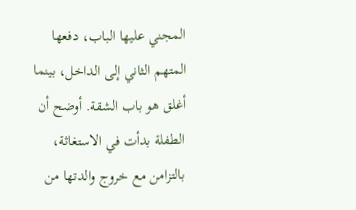المجني عليها الباب، دفعها المتهم الثاني إلى الداخل، بينما أغلق هو باب الشقة. أوضح أن الطفلة بدأت في الاستغاثة، بالتزامن مع خروج والدتها من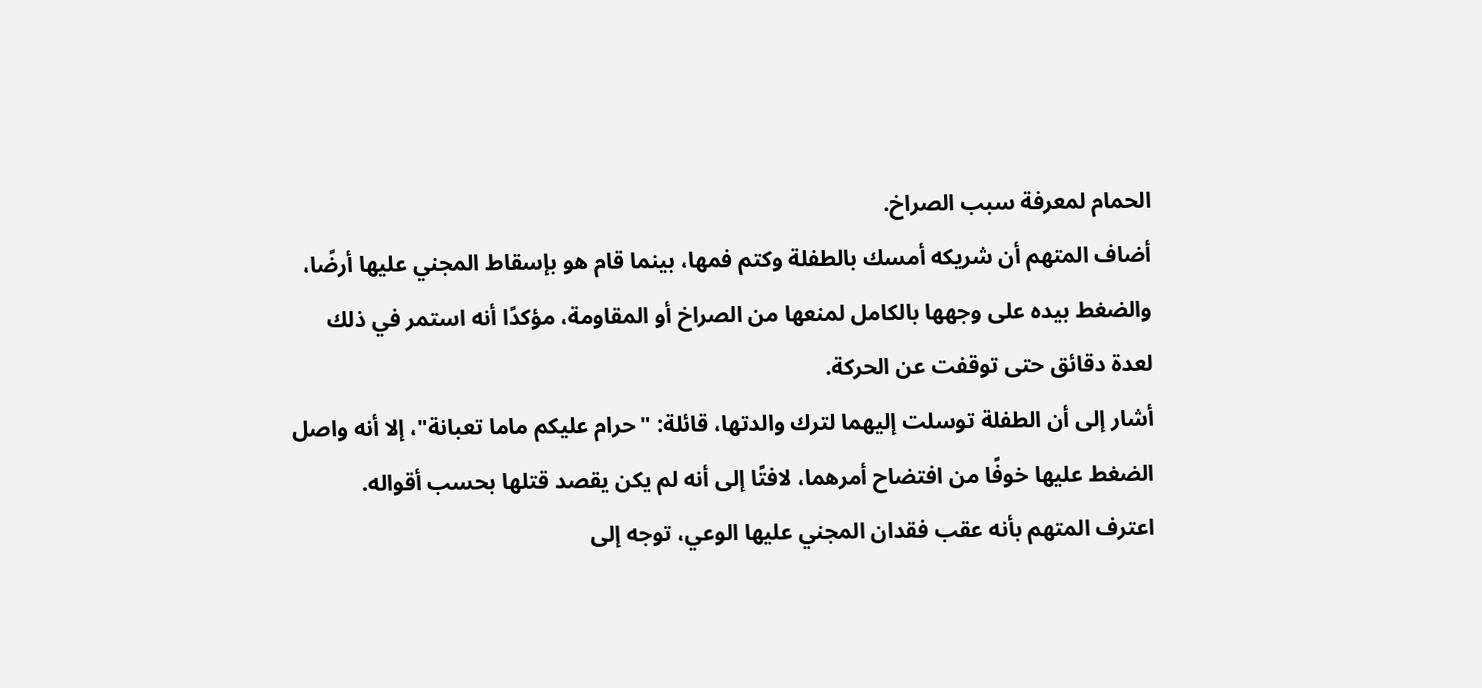الحمام لمعرفة سبب الصراخ.
أضاف المتهم أن شريكه أمسك بالطفلة وكتم فمها، بينما قام هو بإسقاط المجني عليها أرضًا، والضغط بيده على وجهها بالكامل لمنعها من الصراخ أو المقاومة، مؤكدًا أنه استمر في ذلك لعدة دقائق حتى توقفت عن الحركة.
أشار إلى أن الطفلة توسلت إليهما لترك والدتها، قائلة: "حرام عليكم ماما تعبانة"، إلا أنه واصل الضغط عليها خوفًا من افتضاح أمرهما، لافتًا إلى أنه لم يكن يقصد قتلها بحسب أقواله.
اعترف المتهم بأنه عقب فقدان المجني عليها الوعي، توجه إلى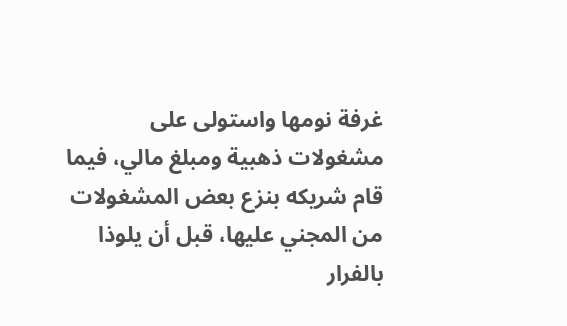غرفة نومها واستولى على مشغولات ذهبية ومبلغ مالي، فيما قام شريكه بنزع بعض المشغولات من المجني عليها، قبل أن يلوذا بالفرار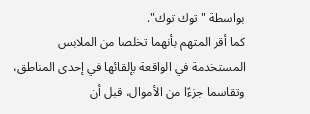بواسطة "توك توك".
كما أقر المتهم بأنهما تخلصا من الملابس المستخدمة في الواقعة بإلقائها في إحدى المناطق، وتقاسما جزءًا من الأموال، قبل أن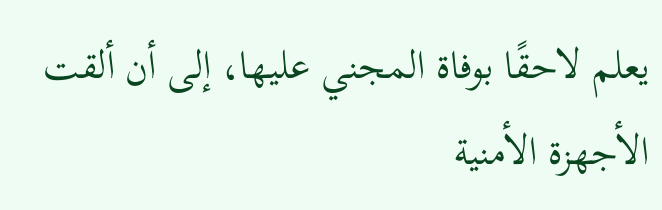يعلم لاحقًا بوفاة المجني عليها، إلى أن ألقت الأجهزة الأمنية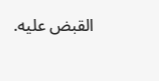القبض عليه.